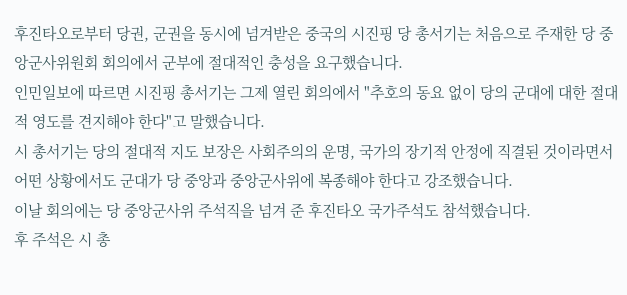후진타오로부터 당권, 군권을 동시에 넘겨받은 중국의 시진핑 당 총서기는 처음으로 주재한 당 중앙군사위원회 회의에서 군부에 절대적인 충성을 요구했습니다.
인민일보에 따르면 시진핑 총서기는 그제 열린 회의에서 "추호의 동요 없이 당의 군대에 대한 절대적 영도를 견지해야 한다"고 말했습니다.
시 총서기는 당의 절대적 지도 보장은 사회주의의 운명, 국가의 장기적 안정에 직결된 것이라면서 어떤 상황에서도 군대가 당 중앙과 중앙군사위에 복종해야 한다고 강조했습니다.
이날 회의에는 당 중앙군사위 주석직을 넘겨 준 후진타오 국가주석도 참석했습니다.
후 주석은 시 총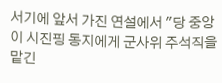서기에 앞서 가진 연설에서 "당 중앙이 시진핑 동지에게 군사위 주석직을 맡긴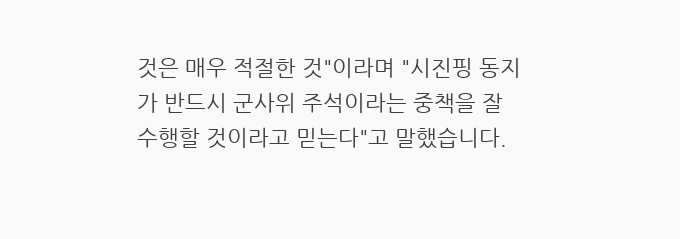것은 매우 적절한 것"이라며 "시진핑 동지가 반드시 군사위 주석이라는 중책을 잘 수행할 것이라고 믿는다"고 말했습니다.